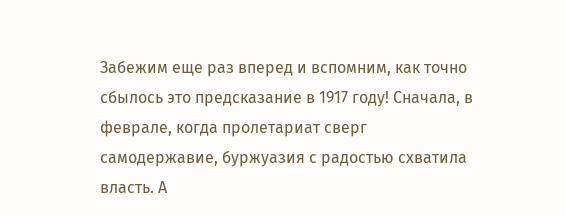Забежим еще раз вперед и вспомним, как точно сбылось это предсказание в 1917 году! Сначала, в феврале, когда пролетариат сверг самодержавие, буржуазия с радостью схватила власть. А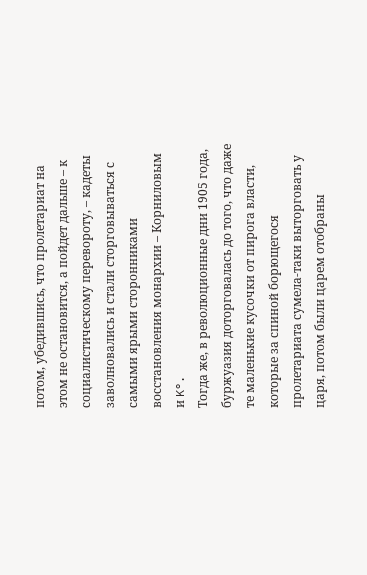потом, убедившись, что пролетариат на этом не остановится, а пойдет дальше – к социалистическому перевороту, – кадеты заволновались и стали сторговываться с самыми ярыми сторонниками восстановления монархии – Корниловым и K°.
Тогда же, в революционные дни 1905 года, буржуазия доторговалась до того, что даже те маленькие кусочки от пирога власти, которые за спиной борющегося пролетариата сумела-таки выторговать у царя, потом были царем отобраны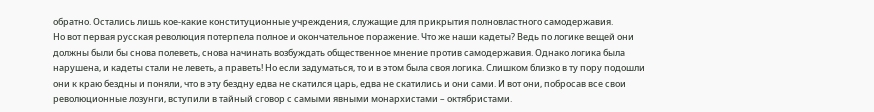обратно. Остались лишь кое-какие конституционные учреждения, служащие для прикрытия полновластного самодержавия.
Но вот первая русская революция потерпела полное и окончательное поражение. Что же наши кадеты? Ведь по логике вещей они должны были бы снова полеветь, снова начинать возбуждать общественное мнение против самодержавия. Однако логика была нарушена, и кадеты стали не леветь, а праветь! Но если задуматься, то и в этом была своя логика. Слишком близко в ту пору подошли они к краю бездны и поняли, что в эту бездну едва не скатился царь, едва не скатились и они сами. И вот они, побросав все свои революционные лозунги, вступили в тайный сговор с самыми явными монархистами – октябристами.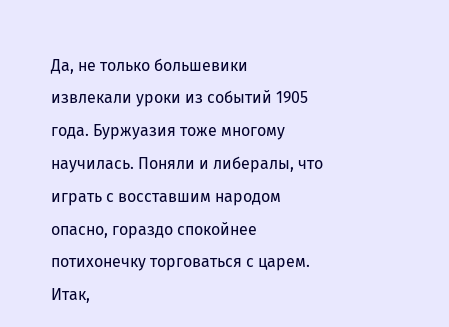Да, не только большевики извлекали уроки из событий 1905 года. Буржуазия тоже многому научилась. Поняли и либералы, что играть с восставшим народом опасно, гораздо спокойнее потихонечку торговаться с царем.
Итак,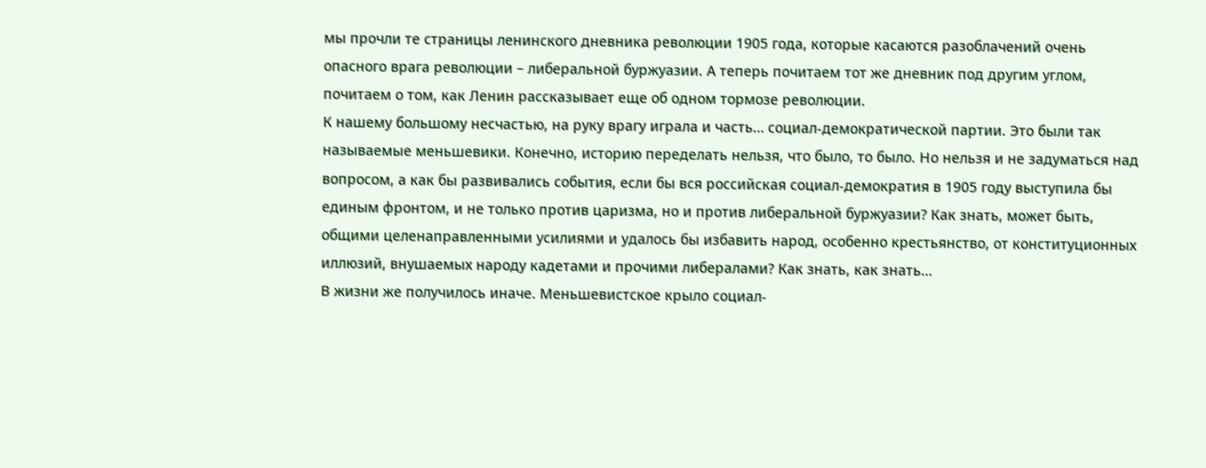мы прочли те страницы ленинского дневника революции 1905 года, которые касаются разоблачений очень опасного врага революции – либеральной буржуазии. А теперь почитаем тот же дневник под другим углом, почитаем о том, как Ленин рассказывает еще об одном тормозе революции.
К нашему большому несчастью, на руку врагу играла и часть… социал-демократической партии. Это были так называемые меньшевики. Конечно, историю переделать нельзя, что было, то было. Но нельзя и не задуматься над вопросом, а как бы развивались события, если бы вся российская социал-демократия в 1905 году выступила бы единым фронтом, и не только против царизма, но и против либеральной буржуазии? Как знать, может быть, общими целенаправленными усилиями и удалось бы избавить народ, особенно крестьянство, от конституционных иллюзий, внушаемых народу кадетами и прочими либералами? Как знать, как знать…
В жизни же получилось иначе. Меньшевистское крыло социал-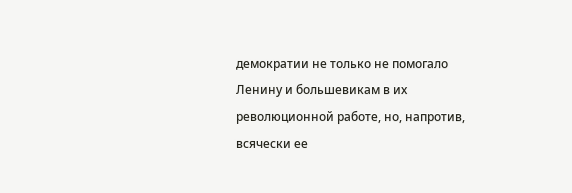демократии не только не помогало Ленину и большевикам в их революционной работе, но, напротив, всячески ее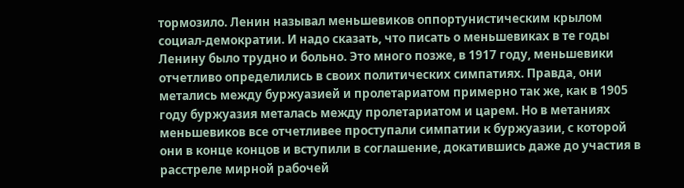тормозило. Ленин называл меньшевиков оппортунистическим крылом социал-демократии. И надо сказать, что писать о меньшевиках в те годы Ленину было трудно и больно. Это много позже, в 1917 году, меньшевики отчетливо определились в своих политических симпатиях. Правда, они метались между буржуазией и пролетариатом примерно так же, как в 1905 году буржуазия металась между пролетариатом и царем. Но в метаниях меньшевиков все отчетливее проступали симпатии к буржуазии, с которой они в конце концов и вступили в соглашение, докатившись даже до участия в расстреле мирной рабочей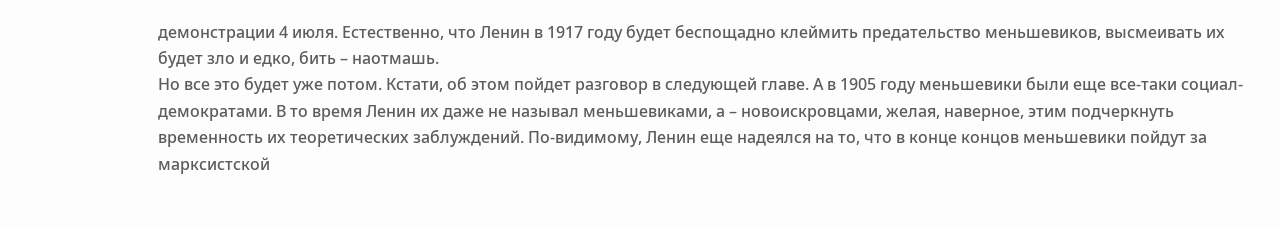демонстрации 4 июля. Естественно, что Ленин в 1917 году будет беспощадно клеймить предательство меньшевиков, высмеивать их будет зло и едко, бить – наотмашь.
Но все это будет уже потом. Кстати, об этом пойдет разговор в следующей главе. А в 1905 году меньшевики были еще все-таки социал-демократами. В то время Ленин их даже не называл меньшевиками, а – новоискровцами, желая, наверное, этим подчеркнуть временность их теоретических заблуждений. По-видимому, Ленин еще надеялся на то, что в конце концов меньшевики пойдут за марксистской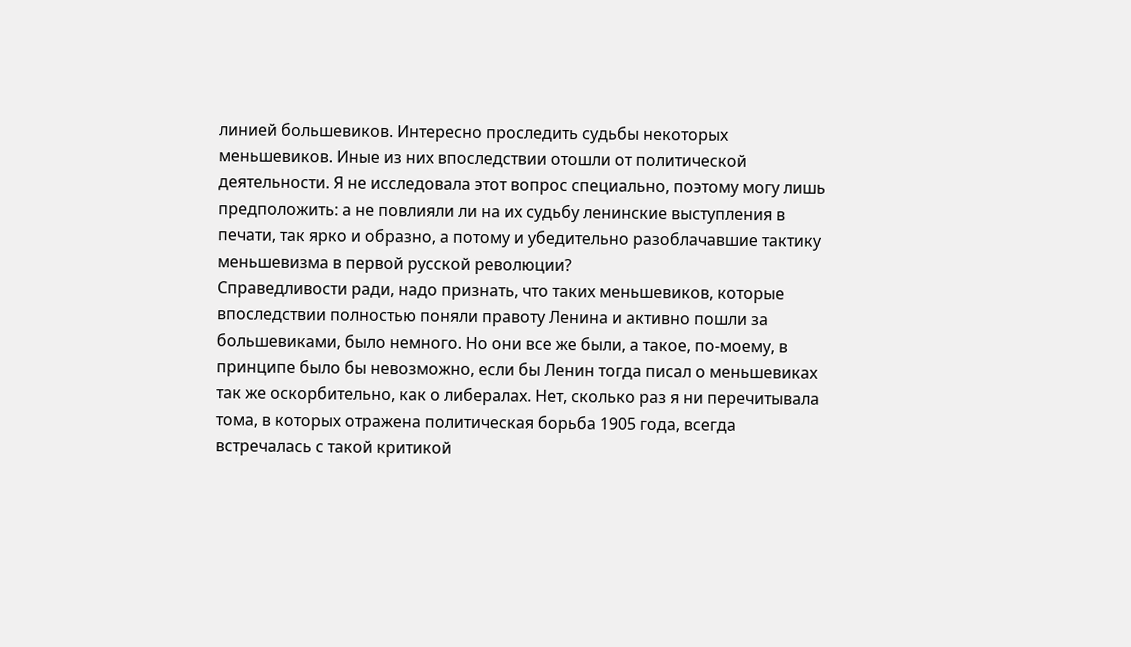линией большевиков. Интересно проследить судьбы некоторых меньшевиков. Иные из них впоследствии отошли от политической деятельности. Я не исследовала этот вопрос специально, поэтому могу лишь предположить: а не повлияли ли на их судьбу ленинские выступления в печати, так ярко и образно, а потому и убедительно разоблачавшие тактику меньшевизма в первой русской революции?
Справедливости ради, надо признать, что таких меньшевиков, которые впоследствии полностью поняли правоту Ленина и активно пошли за большевиками, было немного. Но они все же были, а такое, по-моему, в принципе было бы невозможно, если бы Ленин тогда писал о меньшевиках так же оскорбительно, как о либералах. Нет, сколько раз я ни перечитывала тома, в которых отражена политическая борьба 1905 года, всегда встречалась с такой критикой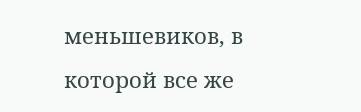меньшевиков, в которой все же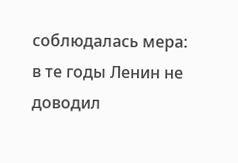соблюдалась мера: в те годы Ленин не доводил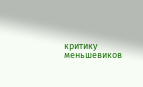критику меньшевиков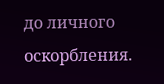до личного оскорбления.